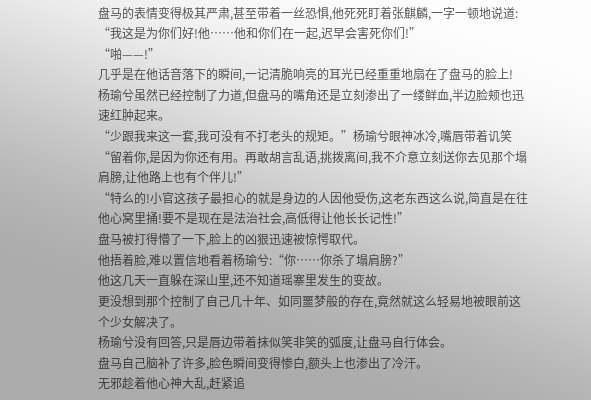盘马的表情变得极其严肃,甚至带着一丝恐惧,他死死盯着张麒麟,一字一顿地说道:
“我这是为你们好!他……他和你们在一起,迟早会害死你们!”
“啪——!”
几乎是在他话音落下的瞬间,一记清脆响亮的耳光已经重重地扇在了盘马的脸上!
杨瑜兮虽然已经控制了力道,但盘马的嘴角还是立刻渗出了一缕鲜血,半边脸颊也迅速红肿起来。
“少跟我来这一套,我可没有不打老头的规矩。”杨瑜兮眼神冰冷,嘴唇带着讥笑
“留着你,是因为你还有用。再敢胡言乱语,挑拨离间,我不介意立刻送你去见那个塌肩膀,让他路上也有个伴儿!”
“特么的!小官这孩子最担心的就是身边的人因他受伤,这老东西这么说,简直是在往他心窝里捅!要不是现在是法治社会,高低得让他长长记性!”
盘马被打得懵了一下,脸上的凶狠迅速被惊愕取代。
他捂着脸,难以置信地看着杨瑜兮:“你……你杀了塌肩膀?”
他这几天一直躲在深山里,还不知道瑶寨里发生的变故。
更没想到那个控制了自己几十年、如同噩梦般的存在,竟然就这么轻易地被眼前这个少女解决了。
杨瑜兮没有回答,只是唇边带着抹似笑非笑的弧度,让盘马自行体会。
盘马自己脑补了许多,脸色瞬间变得惨白,额头上也渗出了冷汗。
无邪趁着他心神大乱,赶紧追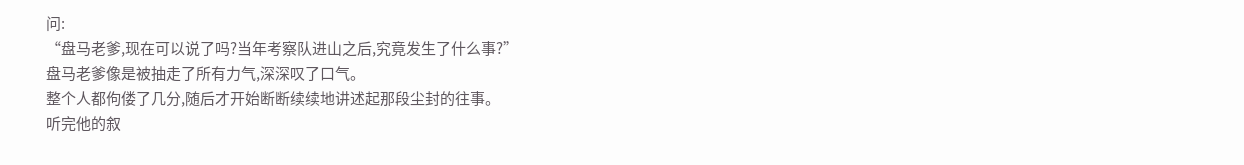问:
“盘马老爹,现在可以说了吗?当年考察队进山之后,究竟发生了什么事?”
盘马老爹像是被抽走了所有力气,深深叹了口气。
整个人都佝偻了几分,随后才开始断断续续地讲述起那段尘封的往事。
听完他的叙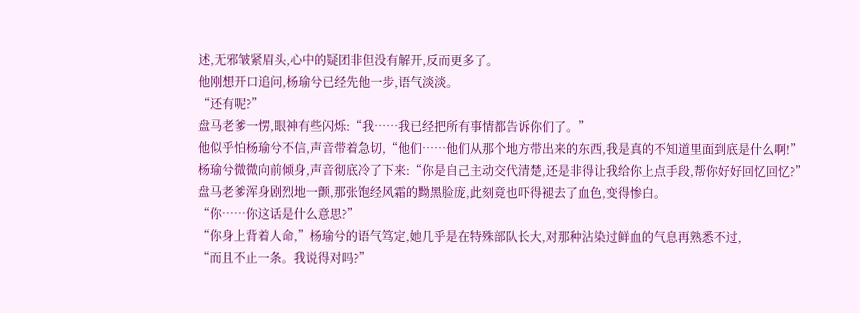述,无邪皱紧眉头,心中的疑团非但没有解开,反而更多了。
他刚想开口追问,杨瑜兮已经先他一步,语气淡淡。
“还有呢?”
盘马老爹一愣,眼神有些闪烁:“我……我已经把所有事情都告诉你们了。”
他似乎怕杨瑜兮不信,声音带着急切,“他们……他们从那个地方带出来的东西,我是真的不知道里面到底是什么啊!”
杨瑜兮微微向前倾身,声音彻底冷了下来:“你是自己主动交代清楚,还是非得让我给你上点手段,帮你好好回忆回忆?”
盘马老爹浑身剧烈地一颤,那张饱经风霜的黝黑脸庞,此刻竟也吓得褪去了血色,变得惨白。
“你……你这话是什么意思?”
“你身上背着人命,”杨瑜兮的语气笃定,她几乎是在特殊部队长大,对那种沾染过鲜血的气息再熟悉不过,
“而且不止一条。我说得对吗?”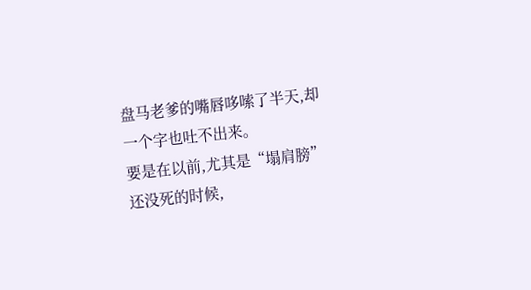盘马老爹的嘴唇哆嗦了半天,却一个字也吐不出来。
要是在以前,尤其是“塌肩膀”还没死的时候,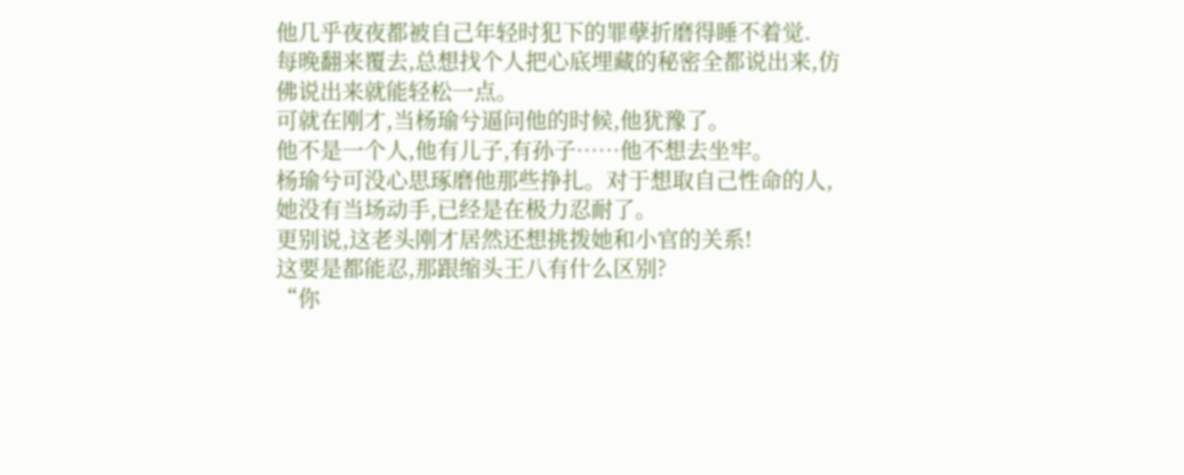他几乎夜夜都被自己年轻时犯下的罪孽折磨得睡不着觉.
每晚翻来覆去,总想找个人把心底埋藏的秘密全都说出来,仿佛说出来就能轻松一点。
可就在刚才,当杨瑜兮逼问他的时候,他犹豫了。
他不是一个人,他有儿子,有孙子……他不想去坐牢。
杨瑜兮可没心思琢磨他那些挣扎。对于想取自己性命的人,她没有当场动手,已经是在极力忍耐了。
更别说,这老头刚才居然还想挑拨她和小官的关系!
这要是都能忍,那跟缩头王八有什么区别?
“你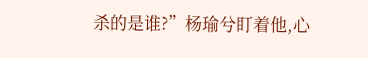杀的是谁?”杨瑜兮盯着他,心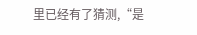里已经有了猜测,“是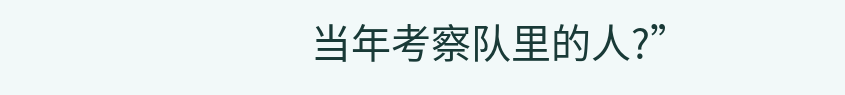当年考察队里的人?”